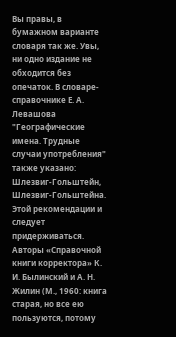Вы правы, в бумажном варианте словаря так же. Увы, ни одно издание не обходится без опечаток. В словаре-справочнике Е. А. Левашова "Географические имена. Трудные случаи употребления" также указано: Шлезвиг-Гольштейн, Шлезвиг-Гольштейна. Этой рекомендации и следует придерживаться.
Авторы «Справочной книги корректора» К. И. Былинский и А. Н. Жилин (М., 1960: книга старая, но все ею пользуются, потому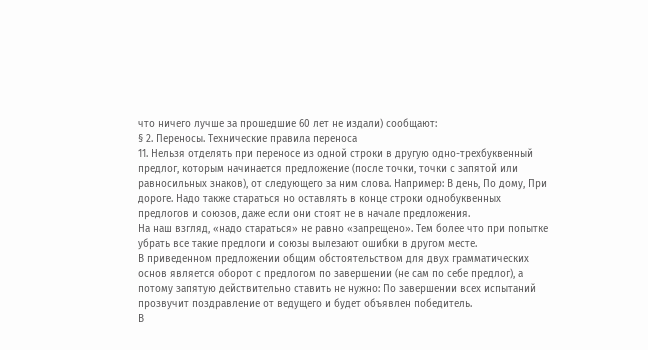что ничего лучше за прошедшие 60 лет не издали) сообщают:
§ 2. Переносы. Технические правила переноса
11. Нельзя отделять при переносе из одной строки в другую одно-трехбуквенный предлог, которым начинается предложение (после точки, точки с запятой или равносильных знаков), от следующего за ним слова. Например: В день, По дому, При дороге. Надо также стараться но оставлять в конце строки однобуквенных предлогов и союзов, даже если они стоят не в начале предложения.
На наш взгляд, «надо стараться» не равно «запрещено». Тем более что при попытке убрать все такие предлоги и союзы вылезают ошибки в другом месте.
В приведенном предложении общим обстоятельством для двух грамматических основ является оборот с предлогом по завершении (не сам по себе предлог), а потому запятую действительно ставить не нужно: По завершении всех испытаний прозвучит поздравление от ведущего и будет объявлен победитель.
В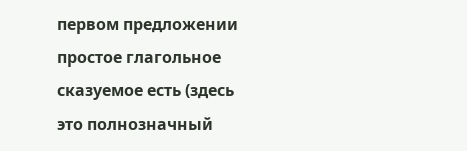первом предложении простое глагольное сказуемое есть (здесь это полнозначный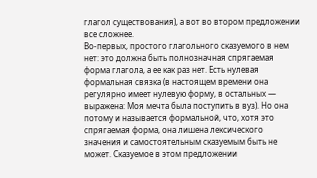глагол существования), а вот во втором предложении все сложнее.
Во-первых, простого глагольного сказуемого в нем нет: это должна быть полнозначная спрягаемая форма глагола, а ее как раз нет. Есть нулевая формальная связка (в настоящем времени она регулярно имеет нулевую форму, в остальных — выражена: Моя мечта была поступить в вуз). Но она потому и называется формальной, что, хотя это спрягаемая форма, она лишена лексического значения и самостоятельным сказуемым быть не может. Сказуемое в этом предложении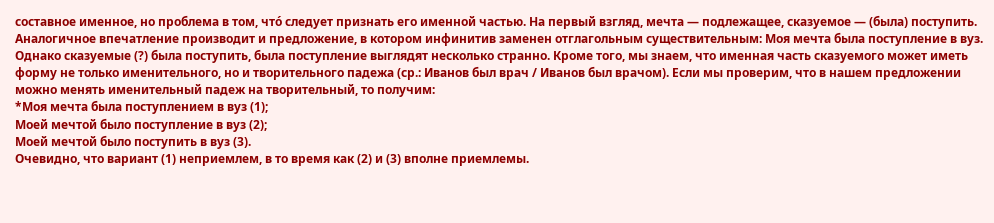составное именное, но проблема в том, что́ следует признать его именной частью. На первый взгляд, мечта — подлежащее, сказуемое — (была) поступить. Аналогичное впечатление производит и предложение, в котором инфинитив заменен отглагольным существительным: Моя мечта была поступление в вуз. Однако сказуемые (?) была поступить, была поступление выглядят несколько странно. Кроме того, мы знаем, что именная часть сказуемого может иметь форму не только именительного, но и творительного падежа (ср.: Иванов был врач / Иванов был врачом). Если мы проверим, что в нашем предложении можно менять именительный падеж на творительный, то получим:
*Моя мечта была поступлением в вуз (1);
Моей мечтой было поступление в вуз (2);
Моей мечтой было поступить в вуз (3).
Очевидно, что вариант (1) неприемлем, в то время как (2) и (3) вполне приемлемы.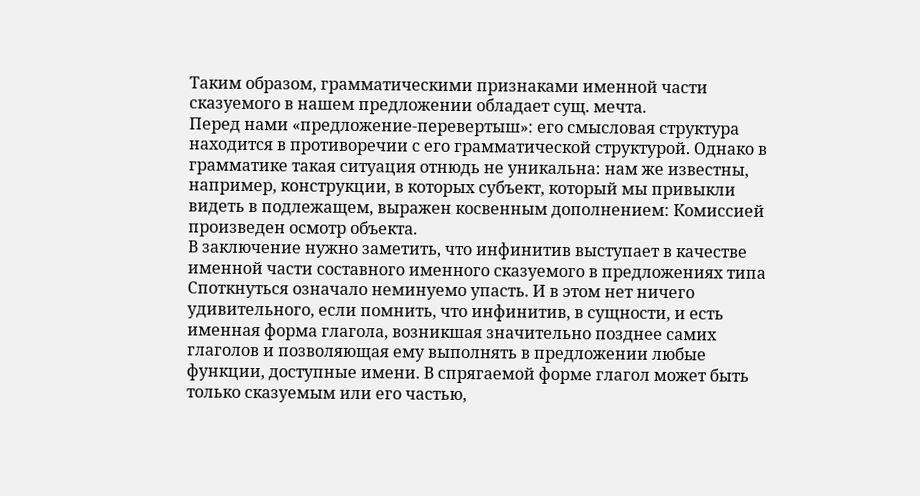Таким образом, грамматическими признаками именной части сказуемого в нашем предложении обладает сущ. мечта.
Перед нами «предложение-перевертыш»: его смысловая структура находится в противоречии с его грамматической структурой. Однако в грамматике такая ситуация отнюдь не уникальна: нам же известны, например, конструкции, в которых субъект, который мы привыкли видеть в подлежащем, выражен косвенным дополнением: Комиссией произведен осмотр объекта.
В заключение нужно заметить, что инфинитив выступает в качестве именной части составного именного сказуемого в предложениях типа Споткнуться означало неминуемо упасть. И в этом нет ничего удивительного, если помнить, что инфинитив, в сущности, и есть именная форма глагола, возникшая значительно позднее самих глаголов и позволяющая ему выполнять в предложении любые функции, доступные имени. В спрягаемой форме глагол может быть только сказуемым или его частью,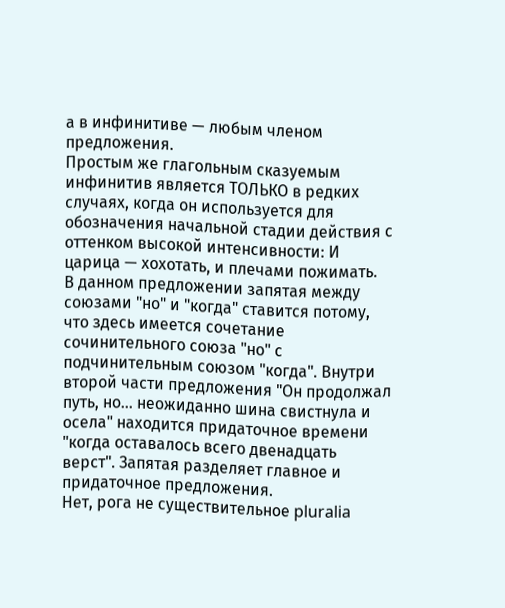а в инфинитиве — любым членом предложения.
Простым же глагольным сказуемым инфинитив является ТОЛЬКО в редких случаях, когда он используется для обозначения начальной стадии действия с оттенком высокой интенсивности: И царица — хохотать, и плечами пожимать.
В данном предложении запятая между союзами "но" и "когда" ставится потому, что здесь имеется сочетание сочинительного союза "но" с подчинительным союзом "когда". Внутри второй части предложения "Он продолжал путь, но... неожиданно шина свистнула и осела" находится придаточное времени "когда оставалось всего двенадцать верст". Запятая разделяет главное и придаточное предложения.
Нет, рога не существительное pluralia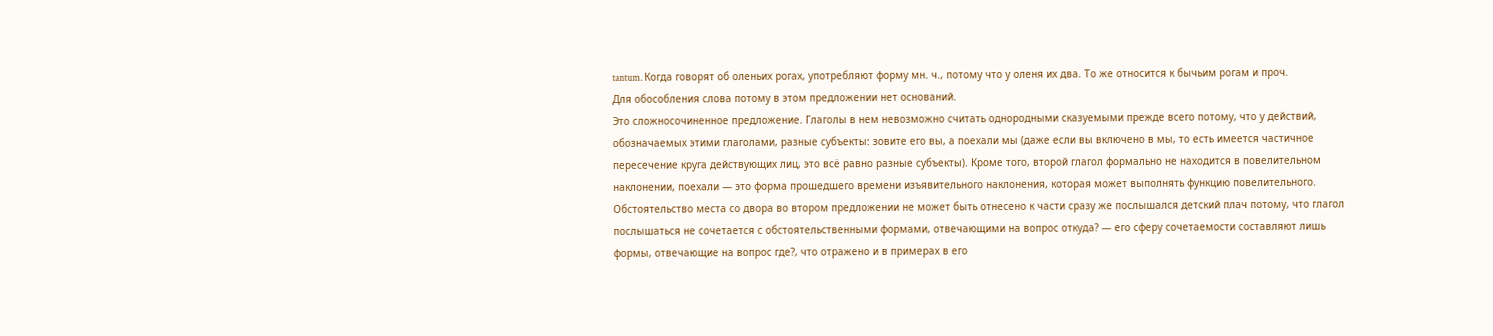tantum. Когда говорят об оленьих рогах, употребляют форму мн. ч., потому что у оленя их два. То же относится к бычьим рогам и проч.
Для обособления слова потому в этом предложении нет оснований.
Это сложносочиненное предложение. Глаголы в нем невозможно считать однородными сказуемыми прежде всего потому, что у действий, обозначаемых этими глаголами, разные субъекты: зовите его вы, а поехали мы (даже если вы включено в мы, то есть имеется частичное пересечение круга действующих лиц, это всё равно разные субъекты). Кроме того, второй глагол формально не находится в повелительном наклонении, поехали — это форма прошедшего времени изъявительного наклонения, которая может выполнять функцию повелительного.
Обстоятельство места со двора во втором предложении не может быть отнесено к части сразу же послышался детский плач потому, что глагол послышаться не сочетается с обстоятельственными формами, отвечающими на вопрос откуда? — его сферу сочетаемости составляют лишь формы, отвечающие на вопрос где?, что отражено и в примерах в его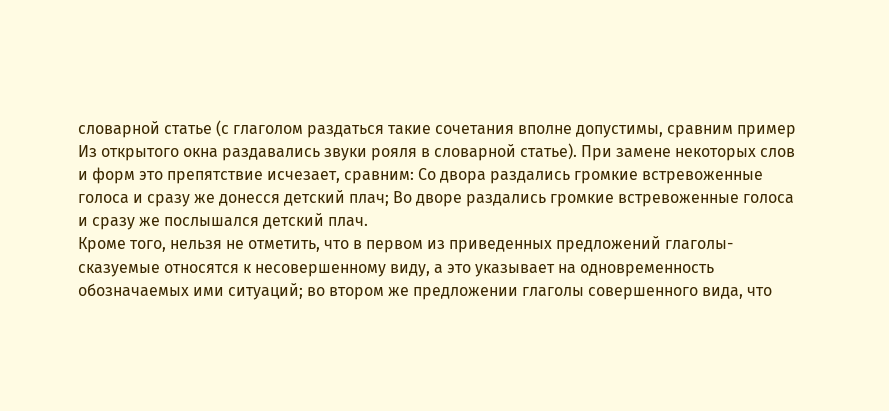словарной статье (с глаголом раздаться такие сочетания вполне допустимы, сравним пример Из открытого окна раздавались звуки рояля в словарной статье). При замене некоторых слов и форм это препятствие исчезает, сравним: Со двора раздались громкие встревоженные голоса и сразу же донесся детский плач; Во дворе раздались громкие встревоженные голоса и сразу же послышался детский плач.
Кроме того, нельзя не отметить, что в первом из приведенных предложений глаголы-сказуемые относятся к несовершенному виду, а это указывает на одновременность обозначаемых ими ситуаций; во втором же предложении глаголы совершенного вида, что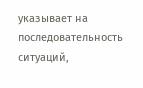указывает на последовательность ситуаций,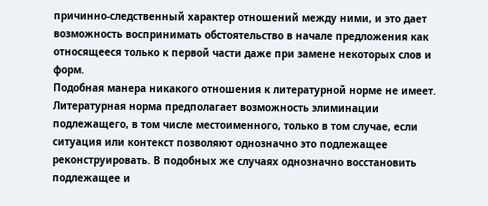причинно-следственный характер отношений между ними, и это дает возможность воспринимать обстоятельство в начале предложения как относящееся только к первой части даже при замене некоторых слов и форм.
Подобная манера никакого отношения к литературной норме не имеет. Литературная норма предполагает возможность элиминации подлежащего, в том числе местоименного, только в том случае, если ситуация или контекст позволяют однозначно это подлежащее реконструировать. В подобных же случаях однозначно восстановить подлежащее и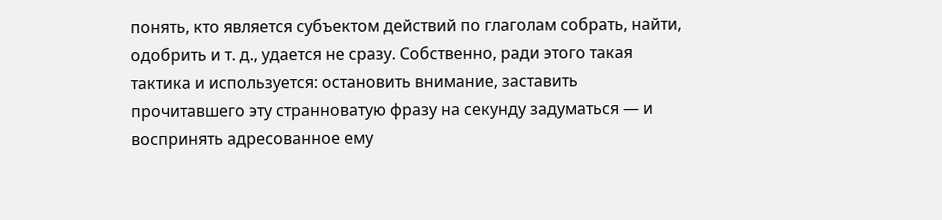понять, кто является субъектом действий по глаголам собрать, найти, одобрить и т. д., удается не сразу. Собственно, ради этого такая тактика и используется: остановить внимание, заставить прочитавшего эту странноватую фразу на секунду задуматься — и воспринять адресованное ему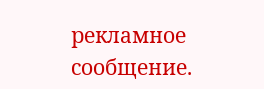рекламное сообщение.